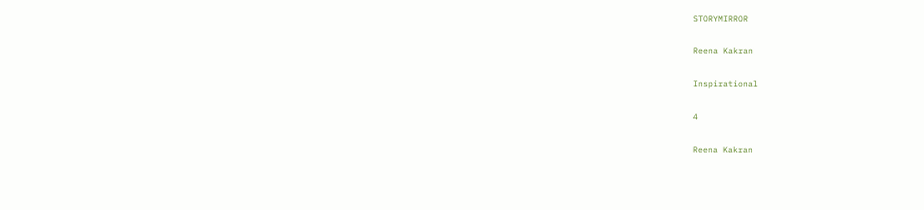STORYMIRROR

Reena Kakran

Inspirational

4

Reena Kakran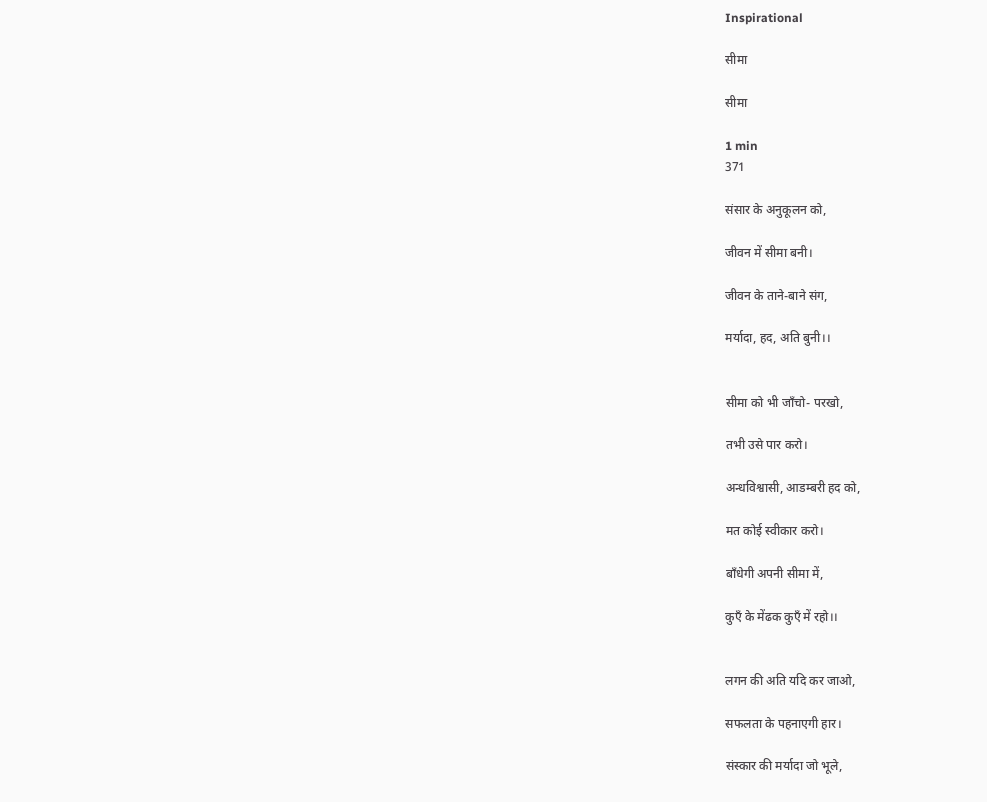Inspirational

सीमा

सीमा

1 min
371

संसार के अनुकूलन को,

जीवन में सीमा बनी।

जीवन के ताने-बाने संग,

मर्यादा, हद, अति बुनी।।


सीमा को भी जाँचो- परखो,

तभी उसे पार करो।

अन्धविश्वासी, आडम्बरी हद को,

मत कोई स्वीकार करो।

बाँधेगी अपनी सीमा में,

कुएँ के मेंढक कुएँ में रहो।।


लगन की अति यदि कर जाओ,

सफलता के पहनाएगी हार।

संस्कार की मर्यादा जो भूले,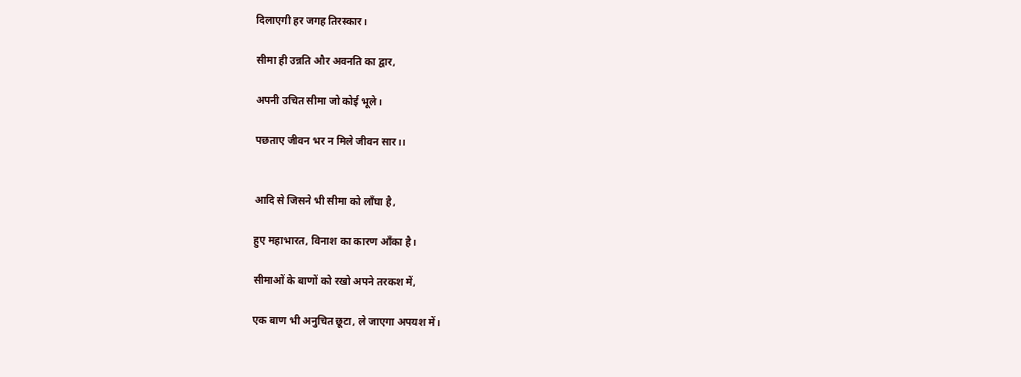दिलाएगी हर जगह तिरस्कार।

सीमा ही उन्नति और अवनति का द्वार,

अपनी उचित सीमा जो कोई भूले।

पछताए जीवन भर न मिले जीवन सार।।


आदि से जिसने भी सीमा को लाँघा है,

हुए महाभारत, विनाश का कारण आँका है।

सीमाओं के बाणों को रखो अपने तरकश में,

एक बाण भी अनुचित छूटा, ले जाएगा अपयश में।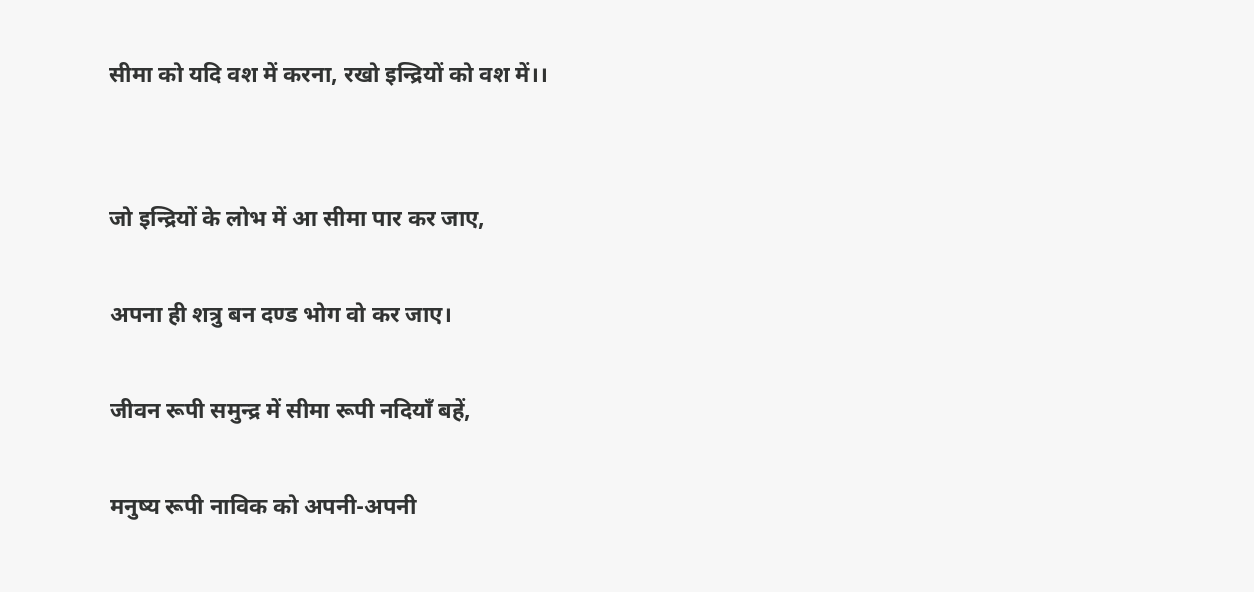सीमा को यदि वश में करना, रखो इन्द्रियों को वश में।।


जो इन्द्रियों के लोभ में आ सीमा पार कर जाए,

अपना ही शत्रु बन दण्ड भोग वो कर जाए।

जीवन रूपी समुन्द्र में सीमा रूपी नदियाँ बहें,

मनुष्य रूपी नाविक को अपनी-अपनी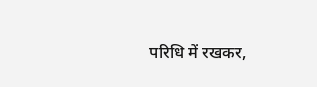परिधि में रखकर,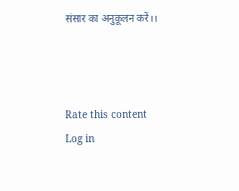संसार का अनुकूलन करें।।



Rate this content
Log in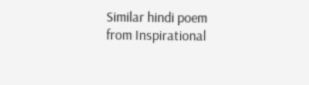Similar hindi poem from Inspirational